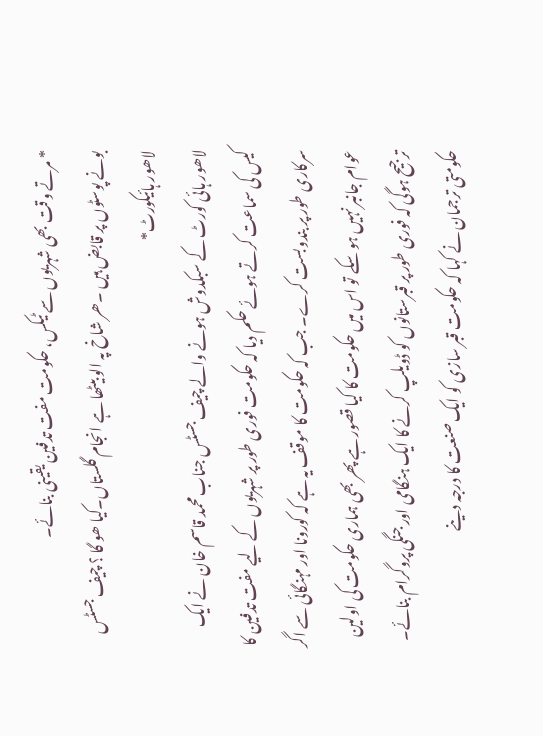* مرتے وقت بھی شہریوں سے ٹیکس، حکومت مفت تدفین یقینی بنائے۔
بونے پوسٹوں پر قابض ہیں ۔ھر شاخ پہ الو بیٹھا ہے انجام گلستاں۔کیا ھو گا ؟ چیف جسٹس لاھور ہائیکورٹ*
لاھور ہائی کورٹ کے سبکدوش ہونے والے چیف جسٹس جناب محمد قاسم خان نے ایک کیس کی سماعت کرتے ہوئے حکم دیا کہ حکومت فوری طور پر شہریوں کے لیے مفت تدفین کا سرکاری طور پر بندوبست کرے۔ جب کہ حکومت کا موقف یہ ہے کہ کورونا اور مہنگائی سے اگر عوام جانبر نہیں ہو سکے تو اس میں حکومت کا کیا قصور ہے پھر بھی ہماری حکومت کی اولین ترجیح ہوگی کہ فوری طور پر قبرستانوں کو ڈویلپ کرنے کا ایک ہنگامی اور جنگی پروگرام بنائے۔ حکومتی ترجمان نے کہا کہ حکومت قبر سازی کو ایک صنعت کا درجہ دینے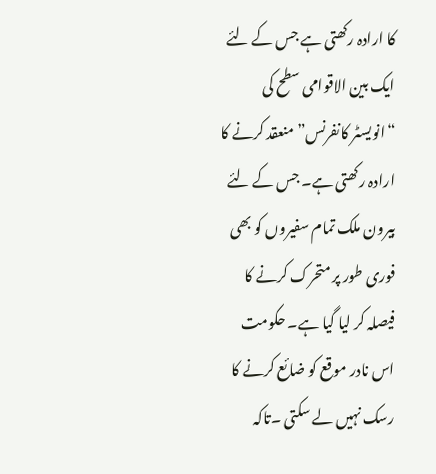کا ارادہ رکھتی ہے جس کے لئے ایک بین الاقوامی سطح کی “انویسٹر کانفرنس” منعقد کرنے کا ارادہ رکھتی ہے۔ جس کے لئے بیرون ملک تمام سفیروں کو بھی فوری طور پر متحرک کرنے کا فیصلہ کر لیا گیا ہے۔ حکومت اس نادر موقع کو ضائع کرنے کا رسک نہیں لے سکتی ۔تاکہ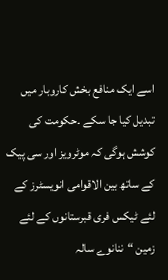اسے ایک منافع بخش کاروبار میں تبدیل کیا جا سکے ۔حکومت کی کوشش ہوگی کہ موٹرویز اور سی پیک کے ساتھ بین الاقوامی انویسٹرز کے لئے ٹیکس فری قبرستانوں کے لئے زمین “ننانوے سالہ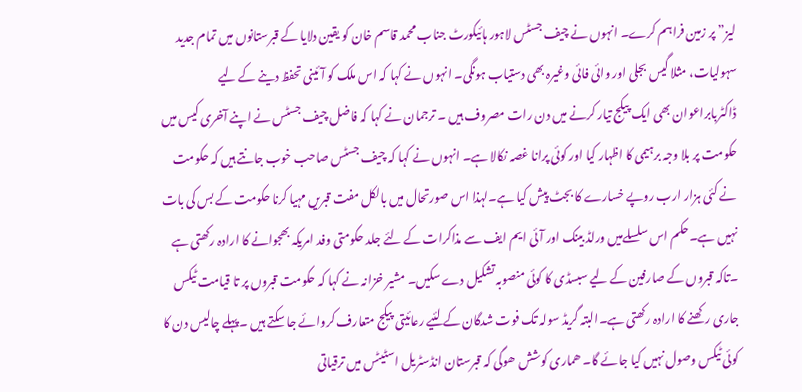لیز” پر زمین فراہم کرے۔ انہوں نے چیف جسٹس لاہور ہائیکورٹ جناب محمد قاسم خان کو یقین دلایا کے قبرستانوں میں تمام جدید سہولیات، مثلا گیس بجلی اور وائی فائی وغیرہ بھی دستیاب ہونگی۔ انہوں نے کہا کہ اس ملک کو آئینی تحفظ دینے کے لیے ڈاکٹربابراعوان بھی ایک پیکج تیار کرنے میں دن رات مصروف ہیں ۔ ترجمان نے کہا کہ فاضل چیف جسٹس نے اپنے آخری کیس میں حکومت پر بلا وجہ برہیمی کا اظہار کیا اور کوئی پرانا غصہ نکالا ہے۔ انہوں نے کہا کہ چیف جسٹس صاحب خوب جانتے ہیں کہ حکومت نے کئی ہزار ارب روپے خسارے کا بجٹ پیش کیا ہے۔لہذا اس صورتحال میں بالکل مفت قبریں مہیا کرنا حکومت کے بس کی بات نہیں ہے۔حکم اس سلسلےمیں ورلڈ بینک اور آئی ایم ایف سے مذاکرات کے لئے جلد حکومتی وفد امریکہ بھجوانے کا ارادہ رکھتی ہے ۔تاکہ قبروں کے صارفین کے لیے سبسڈی کا کوئی منصوبہ تشکیل دے سکیں۔ مشیر خزانہ نے کہا کہ حکومت قبروں پر تا قیامت ٹیکس جاری رکھنے کا ارادہ رکھتی ہے۔البتہ گریڈ سولہ تک فوت شدگان کے لئیے رعائیتی پیکج متعارف کروائے جا سکتے ہیں ۔پہلے چالیس دن کا کوئی ٹیکس وصول نہیں کیا جائے گا۔ ھماری کوشش ھوگی کہ قبرستان انڈسٹریل اسٹیٹس میں ترقیاتی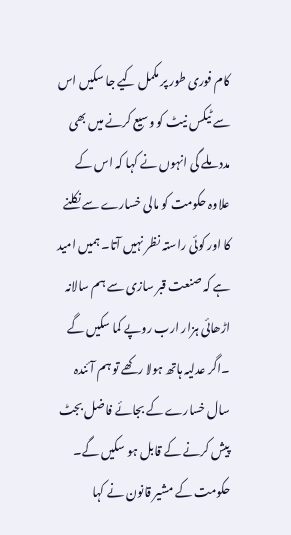کام فوری طور پر مکمل کیے جا سکیں اس سے ٹیکس نیٹ کو وسیع کرنے میں بھی مدد ملے گی انہوں نے کہا کہ اس کے علاوہ حکومت کو مالی خسارے سے نکلنے کا اور کوئی راستہ نظر نہیں آتا۔ ہمیں امید ہے کہ صنعت قبر سازی سے ہم سالانہ اڑھائی ہزار ارب روپے کما سکیں گے ۔اگر عدلیہ ہاتھ ہولا رکھے تو ہم آئندہ سال خسارے کے بجائے فاضل بجٹ پیش کرنے کے قابل ہو سکیں گے۔
حکومت کے مشیر قانون نے کہا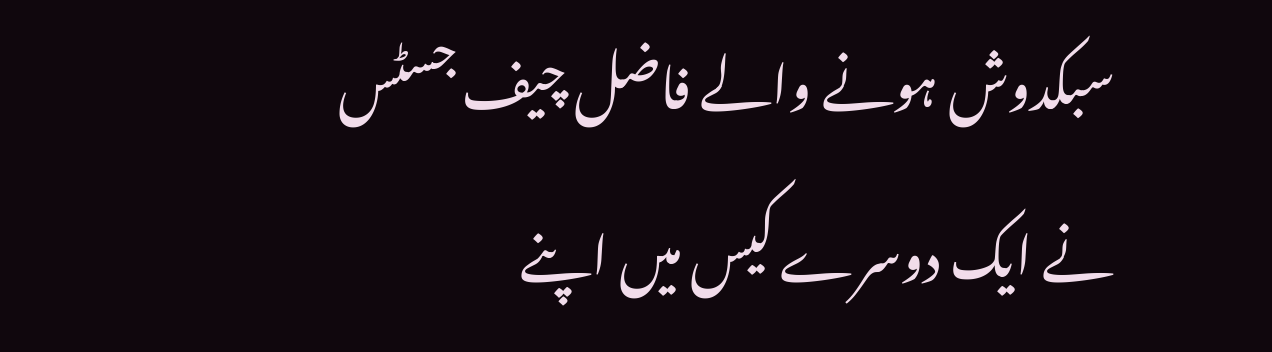سبکدوش ہونے والے فاضل چیف جسٹس نے ایک دوسرے کیس میں اپنے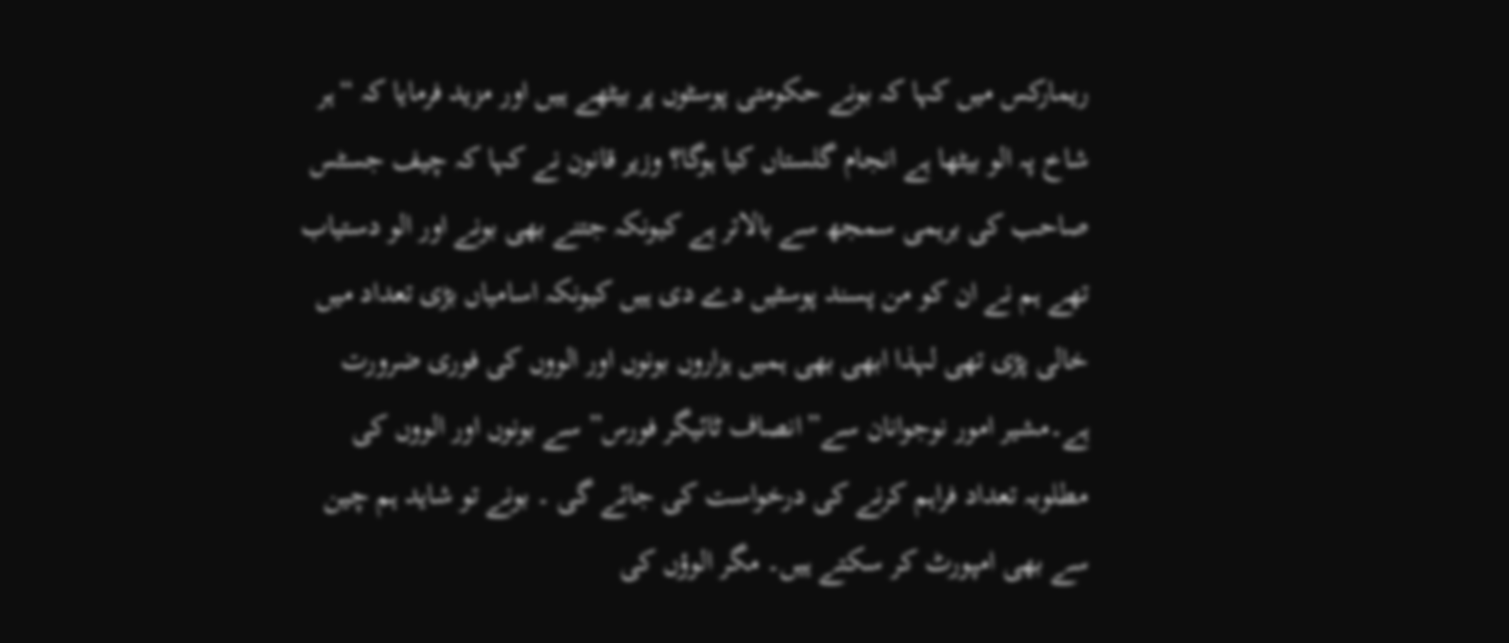ریمارکس میں کہا کہ بونے حکومتی پوسٹوں پر بیٹھے ہیں اور مزید فرمایا کہ “ہر شاخ پہ الو بیٹھا ہے انجام گلستاں کیا ہوگا؟ وزیر قانون نے کہا کہ چیف جسٹس صاحب کی برہمی سمجھ سے بالاتر ہے کیونکہ جتنے بھی بونے اور الو دستیاب تھے ہم نے ان کو من پسند پوسٹیں دے دی ہیں کیونکہ اسامیاں بڑی تعداد میں خالی پڑی تھی لہذا ابھی بھی ہمیں ہزاروں بونوں اور الووں کی فوری ضرورت ہے۔مشیر امور نوجوانان سے”انصاف ٹائیگر فورس” سے بونوں اور الووں کی مطلوبہ تعداد فراہم کرنے کی درخواست کی جائے گی ۔ بونے تو شاید ہم چین سے بھی امپورٹ کر سکتے ہیں۔ مگر الوؤں کی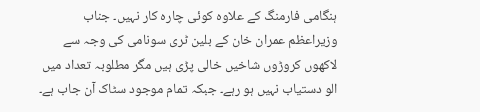ہنگامی فارمنگ کے علاوہ کوئی چارہ کار نہیں۔ جناب وزیراعظم عمران خان کے بلین ٹری سونامی کی وجہ سے لاکھوں کروڑوں شاخیں خالی پڑی ہیں مگر مطلوبہ تعداد میں الو دستیاب نہیں ہو رہے۔ جبکہ تمام موجود سٹاک آن جاب ہے۔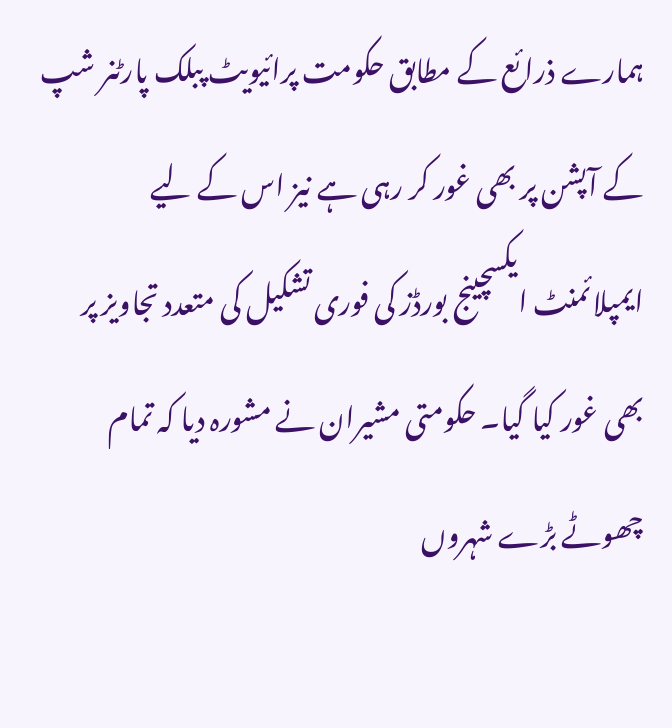ہمارے ذرائع کے مطابق حکومت پرائیویٹ پبلک پارٹنر شپ کے آپشن پر بھی غور کر رہی ہے نیز اس کے لیے ایمپلائمنٹ ایکسچینج بورڈز کی فوری تشکیل کی متعدد تجاویز پر بھی غور کیا گیا۔ حکومتی مشیران نے مشورہ دیا کہ تمام چھوٹے بڑے شہروں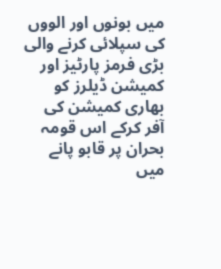میں بونوں اور الووں کی سپلائی کرنے والی بڑی فرمز پارٹیز اور کمیشن ڈیلرز کو بھاری کمیشن کی آفر کرکے اس قومہ بحران پر قابو پانے میں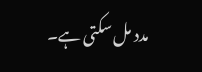مدد مل سکتی ہے۔